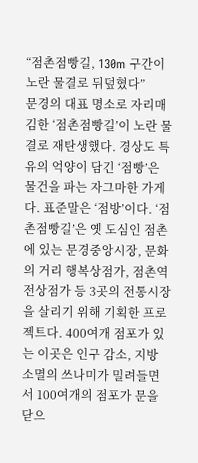“점촌점빵길, 130m 구간이 노란 물결로 뒤덮혔다”
문경의 대표 명소로 자리매김한 ‘점촌점빵길’이 노란 물결로 재탄생했다. 경상도 특유의 억양이 담긴 ‘점빵’은 물건을 파는 자그마한 가게다. 표준말은 ‘점방’이다. ‘점촌점빵길’은 옛 도심인 점촌에 있는 문경중앙시장, 문화의 거리 행복상점가, 점촌역전상점가 등 3곳의 전통시장을 살리기 위해 기획한 프로젝트다. 400여개 점포가 있는 이곳은 인구 감소, 지방 소멸의 쓰나미가 밀려들면서 100여개의 점포가 문을 닫으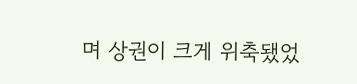며 상권이 크게 위축됐었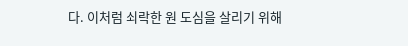다. 이처럼 쇠락한 원 도심을 살리기 위해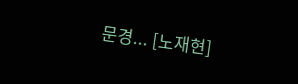문경... [노재현]